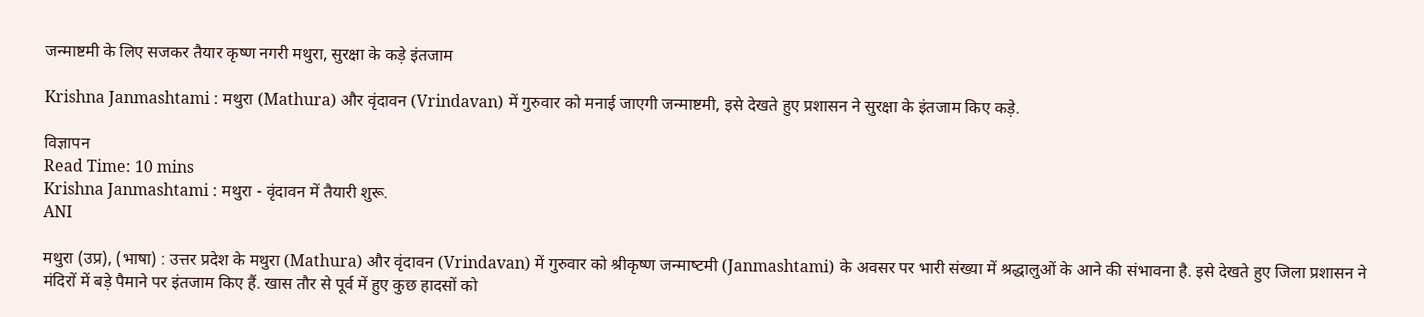जन्माष्टमी के लिए सजकर तैयार कृष्ण नगरी मथुरा, सुरक्षा के कड़े इंतजाम

Krishna Janmashtami : मथुरा (Mathura) और वृंदावन (Vrindavan) में गुरुवार को मनाई जाएगी जन्माष्टमी, इसे देखते हुए प्रशासन ने सुरक्षा के इंतजाम किए कड़े.

विज्ञापन
Read Time: 10 mins
Krishna Janmashtami : मथुरा - वृंदावन में तैयारी शुरू.
ANI

मथुरा (उप्र), (भाषा) : उत्तर प्रदेश के मथुरा (Mathura) और वृंदावन (Vrindavan) में गुरुवार को श्रीकृष्‍ण जन्‍माष्‍टमी (Janmashtami) के अवसर पर भारी संख्या में श्रद्धालुओं के आने की संभावना है. इसे देखते हुए जिला प्रशासन ने मंदिरों में बड़े पैमाने पर इंतजाम किए हैं. खास तौर से पूर्व में हुए कुछ हादसों को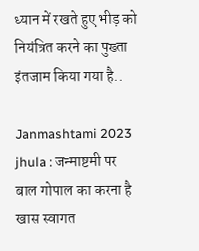ध्‍यान में रखते हुए भीड़ को नियंत्रित करने का पुख्ता इंतजाम किया गया है..

Janmashtami 2023 jhula : जन्माष्टमी पर बाल गोपाल का करना है खास स्वागत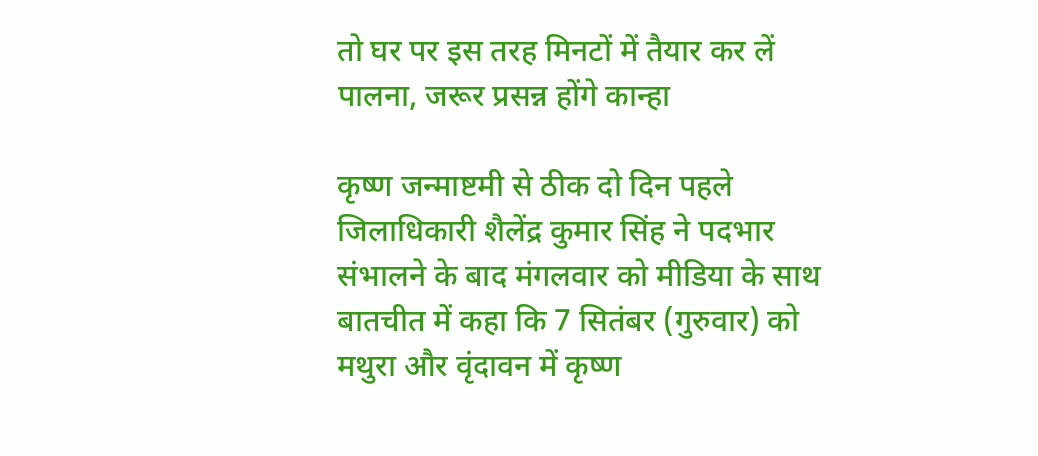तो घर पर इस तरह मिनटों में तैयार कर लें पालना, जरूर प्रसन्न होंगे कान्हा

कृष्ण जन्माष्टमी से ठीक दो दिन पहले जिलाधिकारी शैलेंद्र कुमार सिंह ने पदभार संभालने के बाद मंगलवार को मीडिया के साथ बातचीत में कहा कि 7 सितंबर (गुरुवार) को मथुरा और वृंदावन में कृष्ण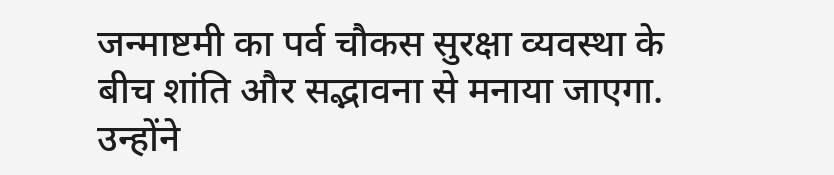जन्माष्टमी का पर्व चौकस सुरक्षा व्यवस्था के बीच शांति और सद्भावना से मनाया जाएगा. उन्होंने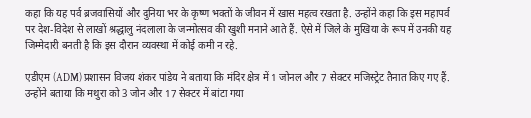कहा कि यह पर्व ब्रजवासियों और दुनिया भर के कृष्ण भक्तों के जीवन में खास महत्व रखता है. उन्होंने कहा कि इस महापर्व पर देश-विदेश से लाखों श्रद्धालु नंदलाला के जन्मोत्सव की खुशी मनाने आते हैं. ऐसे में जिले के मुखिया के रूप में उनकी यह जिम्मेदारी बनती है कि इस दौरान व्यवस्था में कोई कमी न रहे.

एडीएम (ADM) प्रशासन विजय शंकर पांडेय ने बताया कि मंदिर क्षेत्र में 1 जोनल और 7 सेक्टर मजिस्ट्रेट तैनात किए गए हैं. उन्होंने बताया कि मथुरा को 3 जोन और 17 सेक्टर में बांटा गया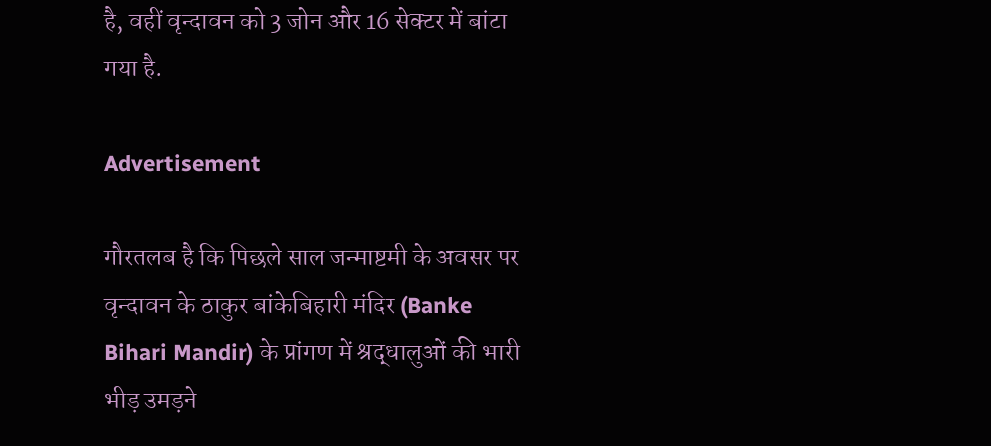है, वहीं वृन्दावन को 3 जोन और 16 सेक्टर में बांटा गया है.

Advertisement

गौरतलब है कि पिछले साल जन्माष्टमी के अवसर पर वृन्दावन के ठाकुर बांकेबिहारी मंदिर (Banke Bihari Mandir) के प्रांगण में श्रद्धालुओं की भारी भीड़ उमड़ने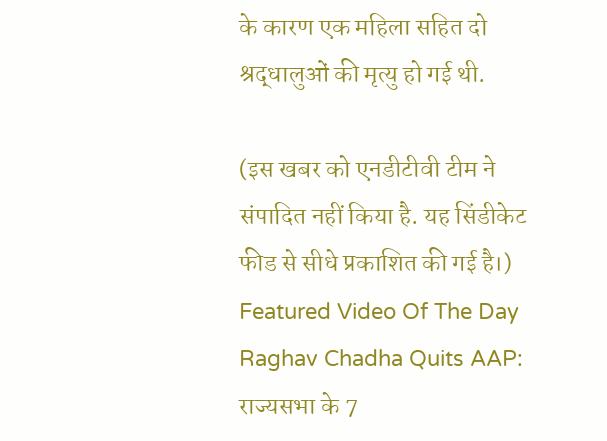के कारण एक महिला सहित दो श्रद्धालुओं की मृत्यु हो गई थी.

(इस खबर को एनडीटीवी टीम ने संपादित नहीं किया है. यह सिंडीकेट फीड से सीधे प्रकाशित की गई है।)
Featured Video Of The Day
Raghav Chadha Quits AAP: राज्यसभा के 7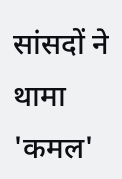सांसदों ने थामा 'कमल'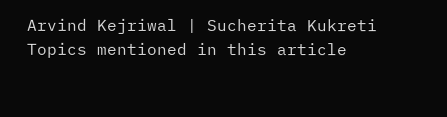Arvind Kejriwal | Sucherita Kukreti
Topics mentioned in this article